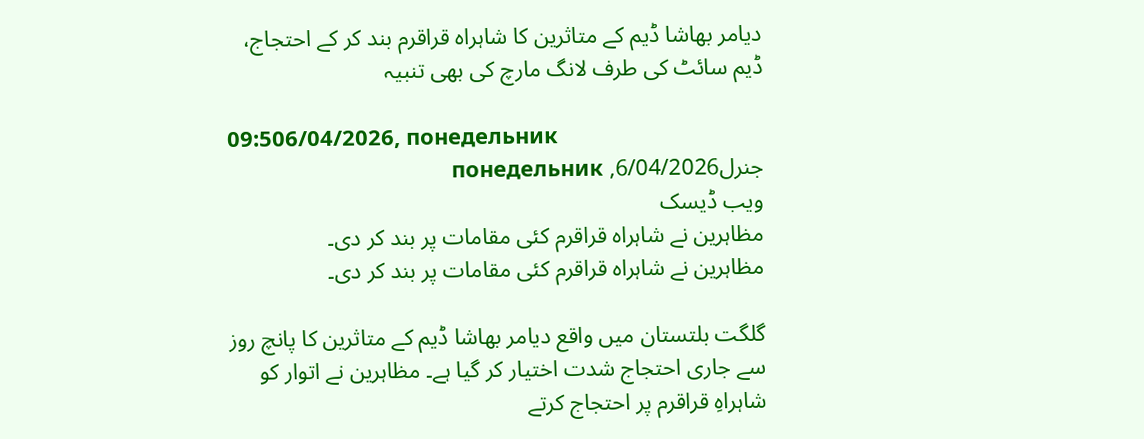دیامر بھاشا ڈیم کے متاثرین کا شاہراہ قراقرم بند کر کے احتجاج، ڈیم سائٹ کی طرف لانگ مارچ کی بھی تنبیہ

09:506/04/2026, понедельник
جنرل6/04/2026, понедельник
ویب ڈیسک
مظاہرین نے شاہراہ قراقرم کئی مقامات پر بند کر دی۔
مظاہرین نے شاہراہ قراقرم کئی مقامات پر بند کر دی۔

گلگت بلتستان میں واقع دیامر بھاشا ڈیم کے متاثرین کا پانچ روز سے جاری احتجاج شدت اختیار کر گیا ہے۔ مظاہرین نے اتوار کو شاہراہِ قراقرم پر احتجاج کرتے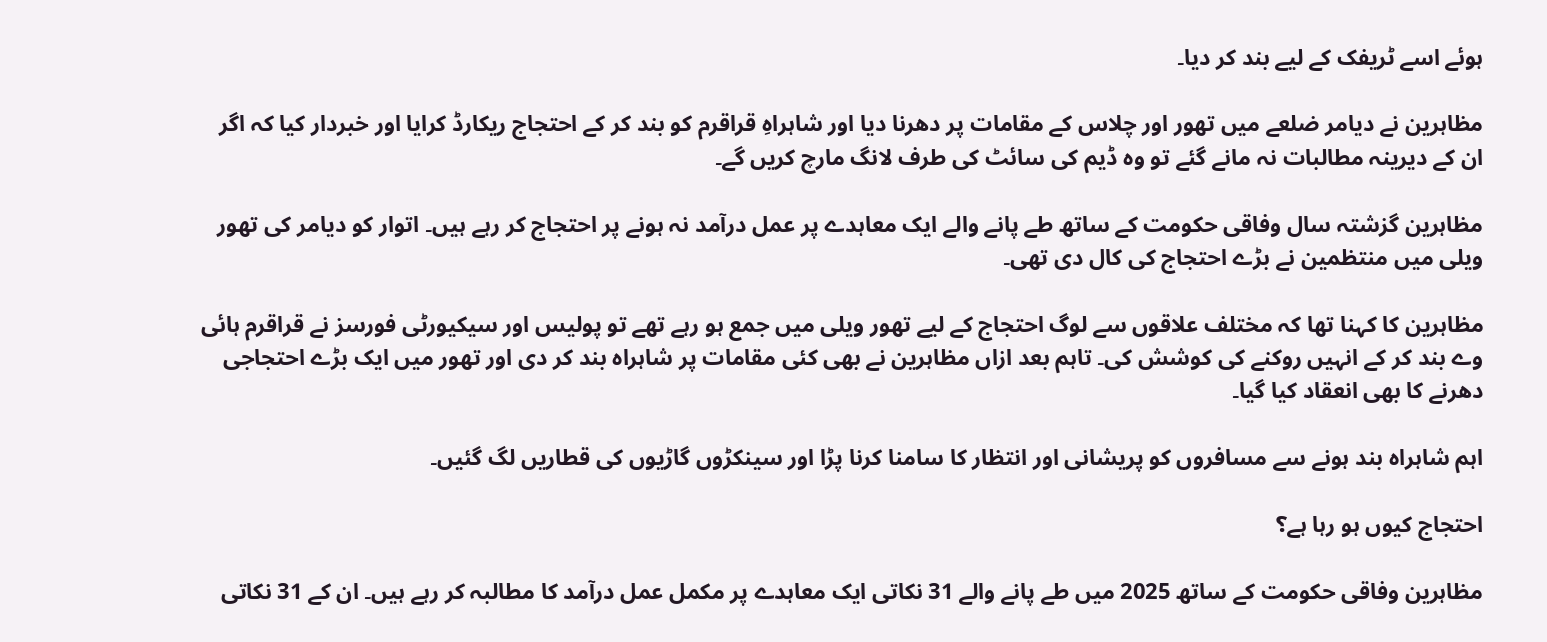ہوئے اسے ٹریفک کے لیے بند کر دیا۔

مظاہرین نے دیامر ضلعے میں تھور اور چلاس کے مقامات پر دھرنا دیا اور شاہراہِ قراقرم کو بند کر کے احتجاج ریکارڈ کرایا اور خبردار کیا کہ اگر ان کے دیرینہ مطالبات نہ مانے گئے تو وہ ڈیم کی سائٹ کی طرف لانگ مارچ کریں گے۔

مظاہرین گزشتہ سال وفاقی حکومت کے ساتھ طے پانے والے ایک معاہدے پر عمل درآمد نہ ہونے پر احتجاج کر رہے ہیں۔ اتوار کو دیامر کی تھور ویلی میں منتظمین نے بڑے احتجاج کی کال دی تھی۔

مظاہرین کا کہنا تھا کہ مختلف علاقوں سے لوگ احتجاج کے لیے تھور ویلی میں جمع ہو رہے تھے تو پولیس اور سیکیورٹی فورسز نے قراقرم ہائی وے بند کر کے انہیں روکنے کی کوشش کی۔ تاہم بعد ازاں مظاہرین نے بھی کئی مقامات پر شاہراہ بند کر دی اور تھور میں ایک بڑے احتجاجی دھرنے کا بھی انعقاد کیا گیا۔

اہم شاہراہ بند ہونے سے مسافروں کو پریشانی اور انتظار کا سامنا کرنا پڑا اور سینکڑوں گاڑیوں کی قطاریں لگ گئیں۔

احتجاج کیوں ہو رہا ہے؟

مظاہرین وفاقی حکومت کے ساتھ 2025 میں طے پانے والے 31 نکاتی ایک معاہدے پر مکمل عمل درآمد کا مطالبہ کر رہے ہیں۔ ان کے 31 نکاتی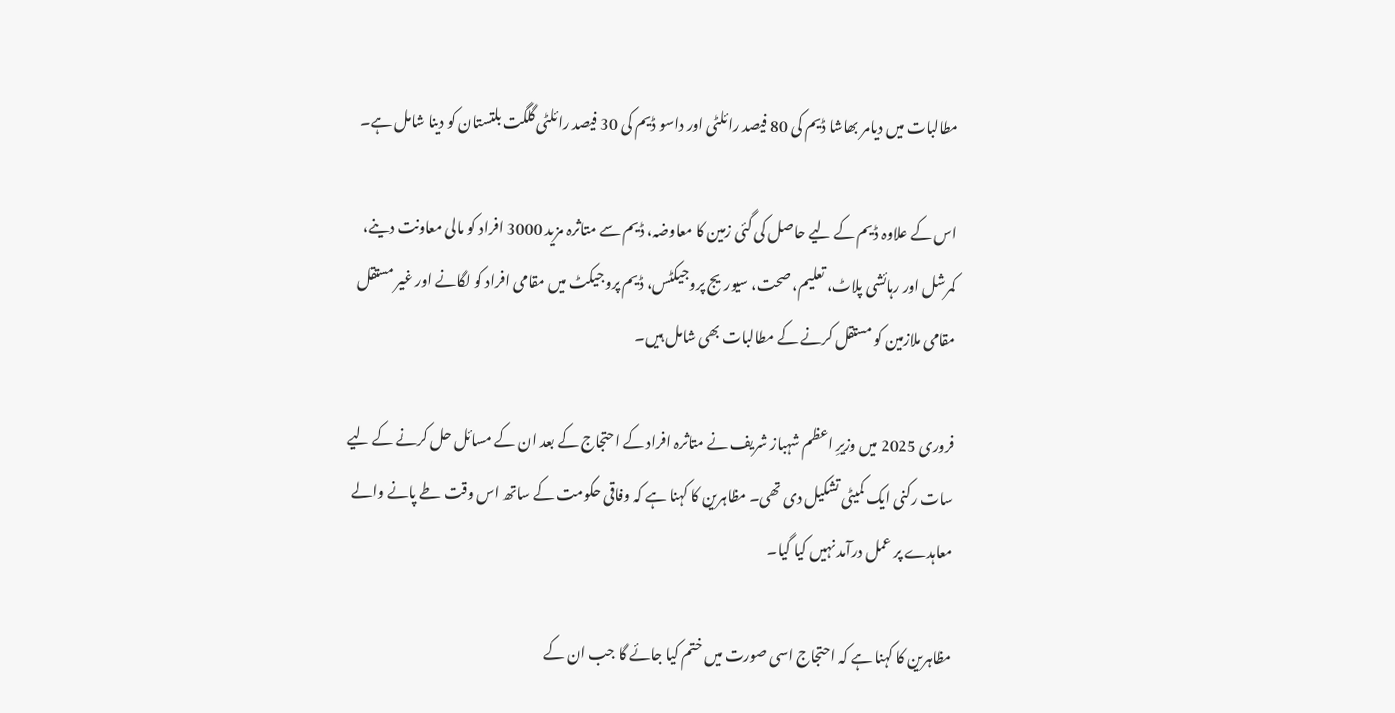مطالبات میں دیامر بھاشا ڈیم کی 80 فیصد رائلٹی اور داسو ڈیم کی 30 فیصد رائلٹی گلگت بلتستان کو دینا شامل ہے۔

اس کے علاوہ ڈیم کے لیے حاصل کی گئی زمین کا معاوضہ، ڈیم سے متاثرہ مزید 3000 افراد کو مالی معاونت دینے، کمرشل اور رہائشی پلاٹ، تعلیم، صحت، سیوریج پروجیکٹس، ڈیم پروجیکٹ میں مقامی افراد کو لگانے اور غیر مستقل مقامی ملازمین کو مستقل کرنے کے مطالبات بھی شامل ہیں۔

فروری 2025 میں وزیرِ اعظم شہباز شریف نے متاثرہ افراد کے احتجاج کے بعد ان کے مسائل حل کرنے کے لیے سات رکنی ایک کمیٹی تشکیل دی تھی۔ مظاہرین کا کہنا ہے کہ وفاقی حکومت کے ساتھ اس وقت طے پانے والے معاہدے پر عمل درآمد نہیں کیا گیا۔

مظاہرین کا کہنا ہے کہ احتجاج اسی صورت میں ختم کیا جائے گا جب ان کے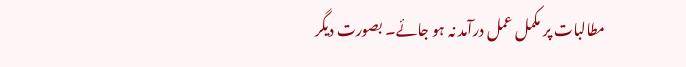مطالبات پر مکمل عمل درآمد نہ ہو جائے۔ بصورت دیگر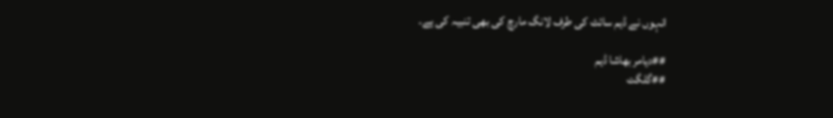انہوں نے ڈیم سائٹ کی طرف لانگ مارچ کی بھی تنبیہ کی ہے۔

##دیامر بھاشا ڈیم
##گلگت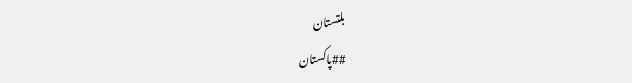بلتستان
##پاکستان